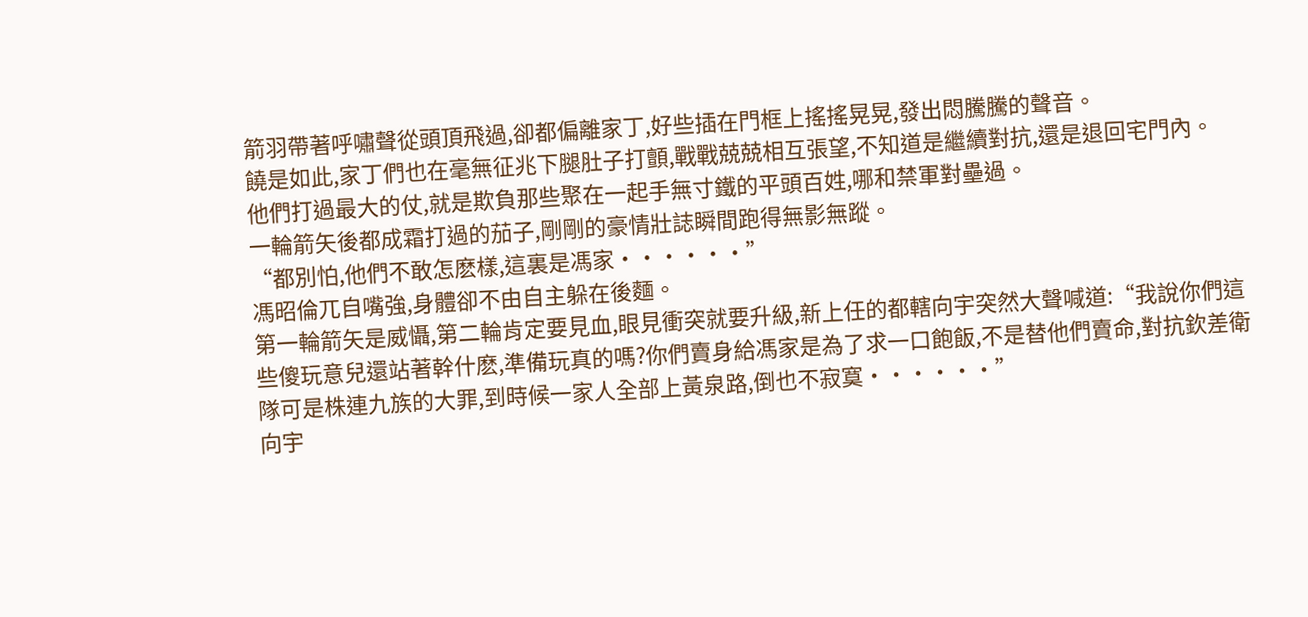箭羽帶著呼嘯聲從頭頂飛過,卻都偏離家丁,好些插在門框上搖搖晃晃,發出悶騰騰的聲音。
饒是如此,家丁們也在毫無征兆下腿肚子打顫,戰戰兢兢相互張望,不知道是繼續對抗,還是退回宅門內。
他們打過最大的仗,就是欺負那些聚在一起手無寸鐵的平頭百姓,哪和禁軍對壘過。
一輪箭矢後都成霜打過的茄子,剛剛的豪情壯誌瞬間跑得無影無蹤。
“都別怕,他們不敢怎麽樣,這裏是馮家······”
馮昭倫兀自嘴強,身體卻不由自主躲在後麵。
第一輪箭矢是威懾,第二輪肯定要見血,眼見衝突就要升級,新上任的都轄向宇突然大聲喊道:“我說你們這些傻玩意兒還站著幹什麽,準備玩真的嗎?你們賣身給馮家是為了求一口飽飯,不是替他們賣命,對抗欽差衛隊可是株連九族的大罪,到時候一家人全部上黃泉路,倒也不寂寞······”
向宇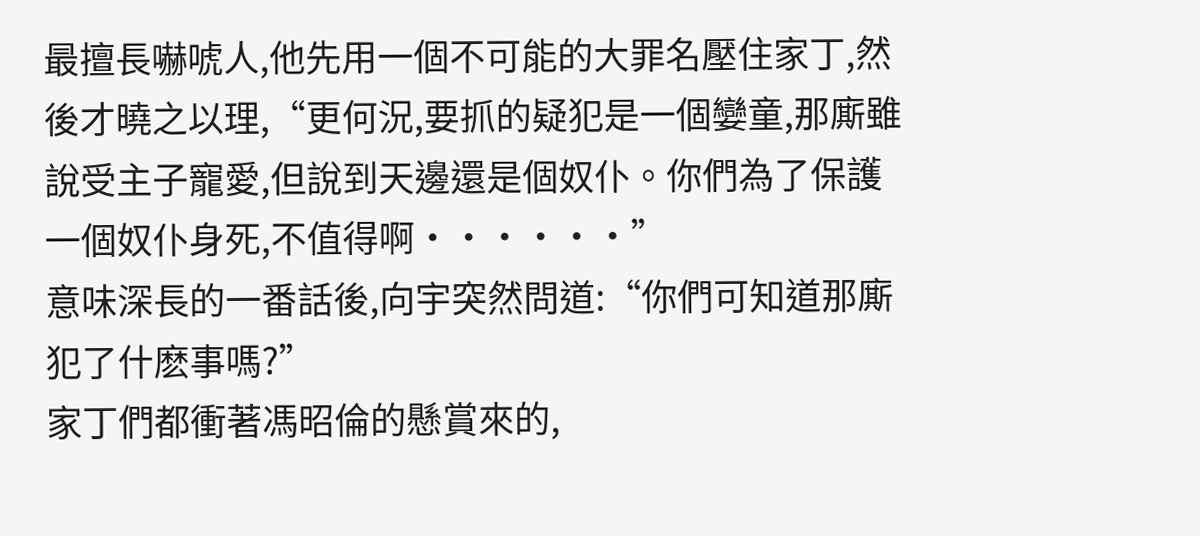最擅長嚇唬人,他先用一個不可能的大罪名壓住家丁,然後才曉之以理,“更何況,要抓的疑犯是一個孌童,那廝雖說受主子寵愛,但說到天邊還是個奴仆。你們為了保護一個奴仆身死,不值得啊······”
意味深長的一番話後,向宇突然問道:“你們可知道那廝犯了什麽事嗎?”
家丁們都衝著馮昭倫的懸賞來的,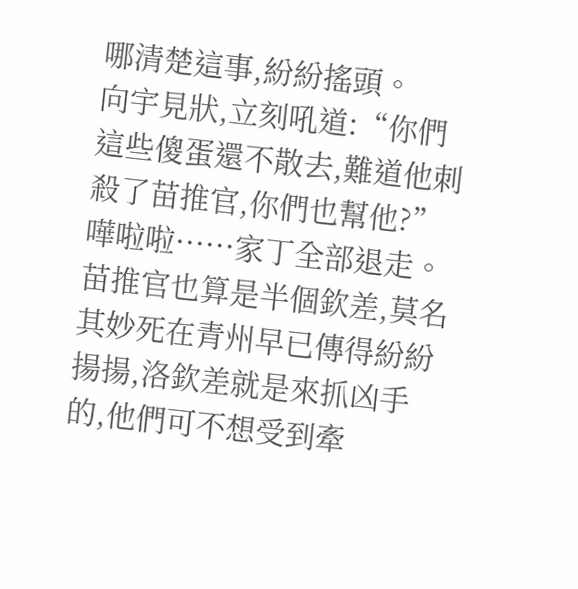哪清楚這事,紛紛搖頭。
向宇見狀,立刻吼道:“你們這些傻蛋還不散去,難道他刺殺了苗推官,你們也幫他?”
嘩啦啦······家丁全部退走。
苗推官也算是半個欽差,莫名其妙死在青州早已傳得紛紛揚揚,洛欽差就是來抓凶手的,他們可不想受到牽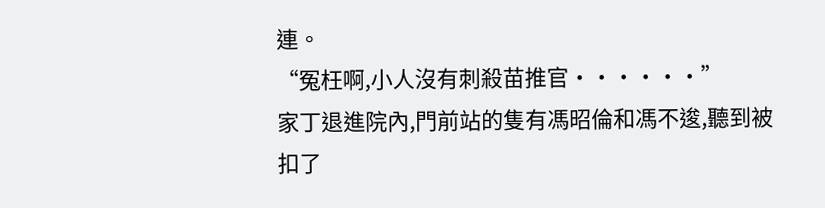連。
“冤枉啊,小人沒有刺殺苗推官······”
家丁退進院內,門前站的隻有馮昭倫和馮不逡,聽到被扣了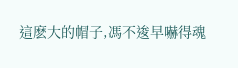這麽大的帽子,馮不逡早嚇得魂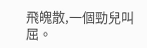飛魄散,一個勁兒叫屈。